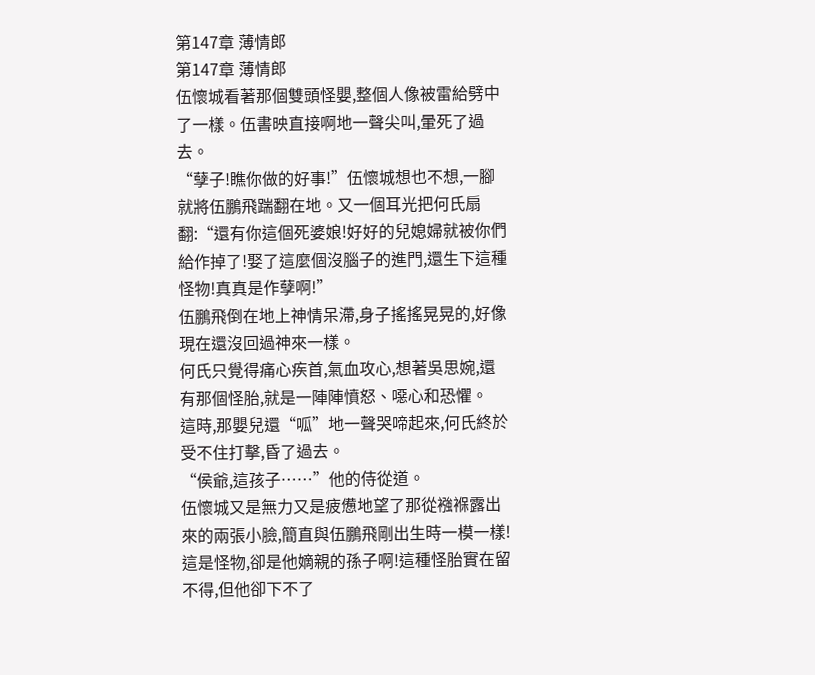第147章 薄情郎
第147章 薄情郎
伍懷城看著那個雙頭怪嬰,整個人像被雷給劈中了一樣。伍書映直接啊地一聲尖叫,暈死了過去。
“孽子!瞧你做的好事!”伍懷城想也不想,一腳就將伍鵬飛踹翻在地。又一個耳光把何氏扇翻:“還有你這個死婆娘!好好的兒媳婦就被你們給作掉了!娶了這麼個沒腦子的進門,還生下這種怪物!真真是作孽啊!”
伍鵬飛倒在地上神情呆滯,身子搖搖晃晃的,好像現在還沒回過神來一樣。
何氏只覺得痛心疾首,氣血攻心,想著吳思婉,還有那個怪胎,就是一陣陣憤怒、噁心和恐懼。
這時,那嬰兒還“呱”地一聲哭啼起來,何氏終於受不住打擊,昏了過去。
“侯爺,這孩子……”他的侍從道。
伍懷城又是無力又是疲憊地望了那從襁褓露出來的兩張小臉,簡直與伍鵬飛剛出生時一模一樣!
這是怪物,卻是他嫡親的孫子啊!這種怪胎實在留不得,但他卻下不了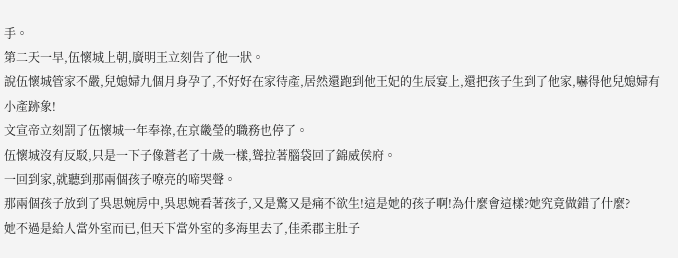手。
第二天一早,伍懷城上朝,廣明王立刻告了他一狀。
說伍懷城管家不嚴,兒媳婦九個月身孕了,不好好在家待產,居然還跑到他王妃的生辰宴上,還把孩子生到了他家,嚇得他兒媳婦有小產跡象!
文宣帝立刻罰了伍懷城一年奉祿,在京畿瑩的職務也停了。
伍懷城沒有反駁,只是一下子像蒼老了十歲一樣,聳拉著腦袋回了錦威侯府。
一回到家,就聽到那兩個孩子嘹亮的啼哭聲。
那兩個孩子放到了吳思婉房中,吳思婉看著孩子,又是驚又是痛不欲生!這是她的孩子啊!為什麼會這樣?她究竟做錯了什麼?
她不過是給人當外室而已,但天下當外室的多海里去了,佳柔郡主肚子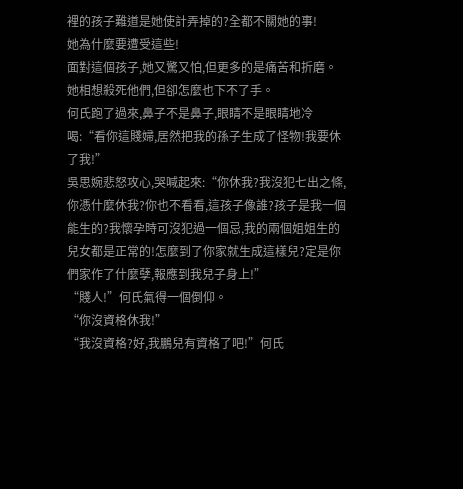裡的孩子難道是她使計弄掉的?全都不關她的事!
她為什麼要遭受這些!
面對這個孩子,她又驚又怕,但更多的是痛苦和折磨。她相想殺死他們,但卻怎麼也下不了手。
何氏跑了過來,鼻子不是鼻子,眼睛不是眼睛地冷喝:“看你這賤婦,居然把我的孫子生成了怪物!我要休了我!”
吳思婉悲怒攻心,哭喊起來:“你休我?我沒犯七出之條,你憑什麼休我?你也不看看,這孩子像誰?孩子是我一個能生的?我懷孕時可沒犯過一個忌,我的兩個姐姐生的兒女都是正常的!怎麼到了你家就生成這樣兒?定是你們家作了什麼孽,報應到我兒子身上!”
“賤人!”何氏氣得一個倒仰。
“你沒資格休我!”
“我沒資格?好,我鵬兒有資格了吧!”何氏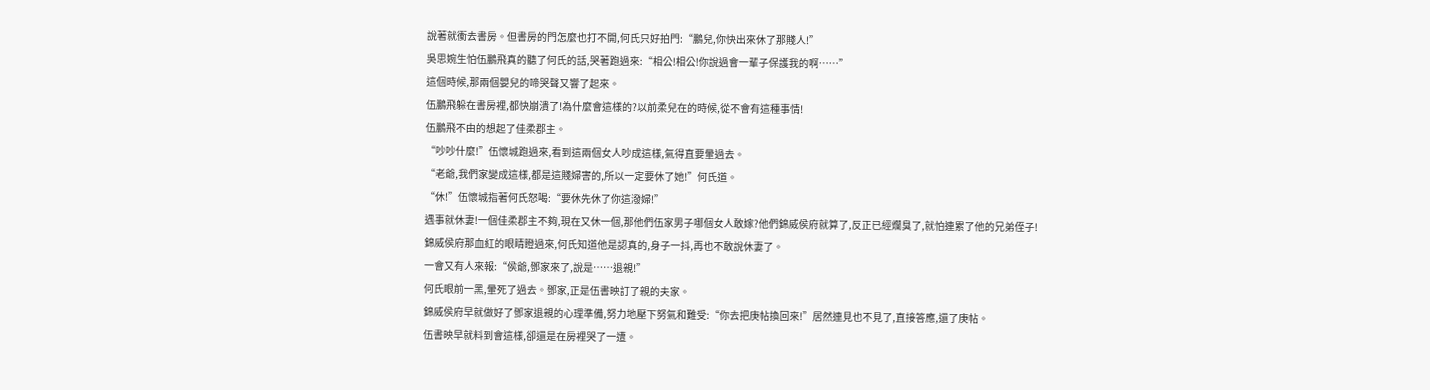說著就衝去書房。但書房的門怎麼也打不開,何氏只好拍門:“鵬兒,你快出來休了那賤人!”
吳思婉生怕伍鵬飛真的聽了何氏的話,哭著跑過來:“相公!相公!你說過會一輩子保護我的啊……”
這個時候,那兩個嬰兒的啼哭聲又響了起來。
伍鵬飛躲在書房裡,都快崩潰了!為什麼會這樣的?以前柔兒在的時候,從不會有這種事情!
伍鵬飛不由的想起了佳柔郡主。
“吵吵什麼!”伍懷城跑過來,看到這兩個女人吵成這樣,氣得直要暈過去。
“老爺,我們家變成這樣,都是這賤婦害的,所以一定要休了她!”何氏道。
“休!”伍懷城指著何氏怒喝:“要休先休了你這潑婦!”
遇事就休妻!一個佳柔郡主不夠,現在又休一個,那他們伍家男子哪個女人敢嫁?他們錦威侯府就算了,反正已經爛臭了,就怕連累了他的兄弟侄子!
錦威侯府那血紅的眼睛瞪過來,何氏知道他是認真的,身子一抖,再也不敢說休妻了。
一會又有人來報:“侯爺,鄧家來了,說是……退親!”
何氏眼前一黑,暈死了過去。鄧家,正是伍書映訂了親的夫家。
錦威侯府早就做好了鄧家退親的心理準備,努力地壓下努氣和難受:“你去把庚帖換回來!”居然連見也不見了,直接答應,還了庚帖。
伍書映早就料到會這樣,卻還是在房裡哭了一遭。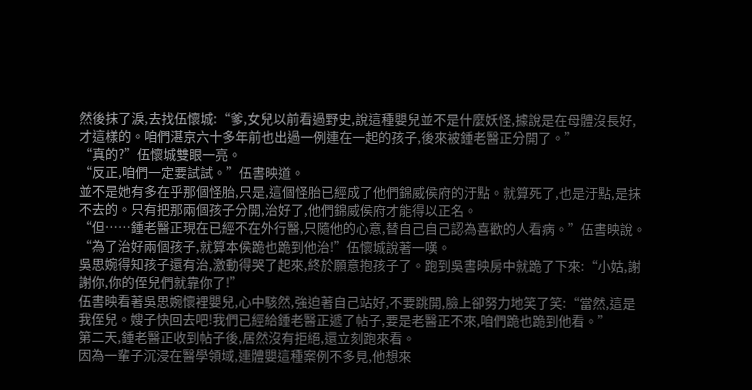然後抹了淚,去找伍懷城:“爹,女兒以前看過野史,說這種嬰兒並不是什麼妖怪,據說是在母體沒長好,才這樣的。咱們湛京六十多年前也出過一例連在一起的孩子,後來被鍾老醫正分開了。”
“真的?”伍懷城雙眼一亮。
“反正,咱們一定要試試。”伍書映道。
並不是她有多在乎那個怪胎,只是,這個怪胎已經成了他們錦威侯府的汙點。就算死了,也是汙點,是抹不去的。只有把那兩個孩子分開,治好了,他們錦威侯府才能得以正名。
“但……鍾老醫正現在已經不在外行醫,只隨他的心意,替自己自己認為喜歡的人看病。”伍書映說。
“為了治好兩個孩子,就算本侯跪也跪到他治!”伍懷城說著一嘆。
吳思婉得知孩子還有治,激動得哭了起來,終於願意抱孩子了。跑到吳書映房中就跪了下來:“小姑,謝謝你,你的侄兒們就靠你了!”
伍書映看著吳思婉懷裡嬰兒,心中駭然,強迫著自己站好,不要跳開,臉上卻努力地笑了笑:“當然,這是我侄兒。嫂子快回去吧!我們已經給鍾老醫正遞了帖子,要是老醫正不來,咱們跪也跪到他看。”
第二天,鍾老醫正收到帖子後,居然沒有拒絕,還立刻跑來看。
因為一輩子沉浸在醫學領域,連體嬰這種案例不多見,他想來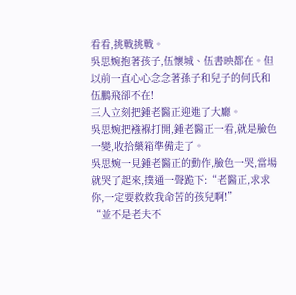看看,挑戰挑戰。
吳思婉抱著孩子,伍懷城、伍書映都在。但以前一直心心念念著孫子和兒子的何氏和伍鵬飛卻不在!
三人立刻把鍾老醫正迎進了大廳。
吳思婉把襁褓打開,鍾老醫正一看,就是臉色一變,收拾藥箱準備走了。
吳思婉一見鍾老醫正的動作,臉色一哭,當場就哭了起來,撲通一聲跪下:“老醫正,求求你,一定要救救我命苦的孩兒啊!”
“並不是老夫不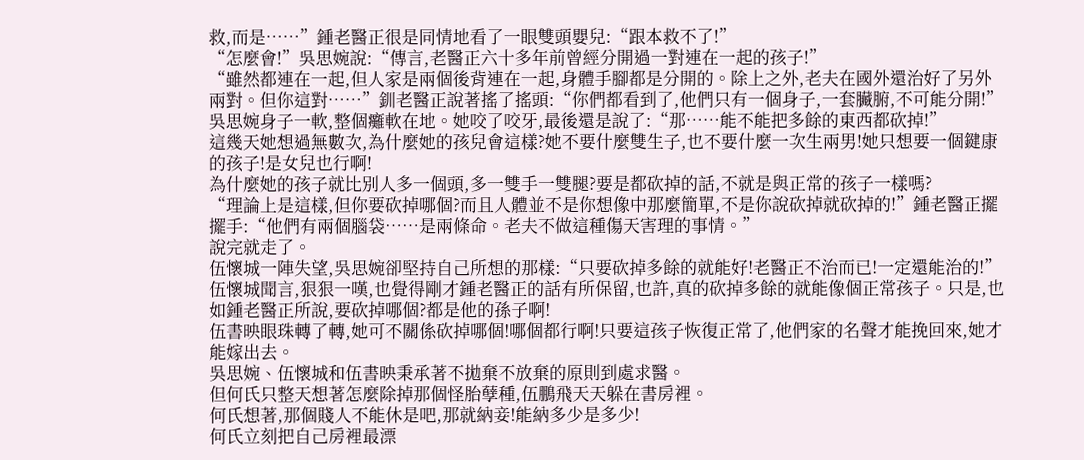救,而是……”鍾老醫正很是同情地看了一眼雙頭嬰兒:“跟本救不了!”
“怎麼會!”吳思婉說:“傳言,老醫正六十多年前曾經分開過一對連在一起的孩子!”
“雖然都連在一起,但人家是兩個後背連在一起,身體手腳都是分開的。除上之外,老夫在國外還治好了另外兩對。但你這對……”釧老醫正說著搖了搖頭:“你們都看到了,他們只有一個身子,一套臟腑,不可能分開!”
吳思婉身子一軟,整個癱軟在地。她咬了咬牙,最後還是說了:“那……能不能把多餘的東西都砍掉!”
這幾天她想過無數次,為什麼她的孩兒會這樣?她不要什麼雙生子,也不要什麼一次生兩男!她只想要一個鍵康的孩子!是女兒也行啊!
為什麼她的孩子就比別人多一個頭,多一雙手一雙腿?要是都砍掉的話,不就是與正常的孩子一樣嗎?
“理論上是這樣,但你要砍掉哪個?而且人體並不是你想像中那麼簡單,不是你說砍掉就砍掉的!”鍾老醫正擺擺手:“他們有兩個腦袋……是兩條命。老夫不做這種傷天害理的事情。”
說完就走了。
伍懷城一陣失望,吳思婉卻堅持自己所想的那樣:“只要砍掉多餘的就能好!老醫正不治而已!一定還能治的!”
伍懷城聞言,狠狠一嘆,也覺得剛才鍾老醫正的話有所保留,也許,真的砍掉多餘的就能像個正常孩子。只是,也如鍾老醫正所說,要砍掉哪個?都是他的孫子啊!
伍書映眼珠轉了轉,她可不關係砍掉哪個!哪個都行啊!只要這孩子恢復正常了,他們家的名聲才能挽回來,她才能嫁出去。
吳思婉、伍懷城和伍書映秉承著不拋棄不放棄的原則到處求醫。
但何氏只整天想著怎麼除掉那個怪胎孽種,伍鵬飛天天躲在書房裡。
何氏想著,那個賤人不能休是吧,那就納妾!能納多少是多少!
何氏立刻把自己房裡最漂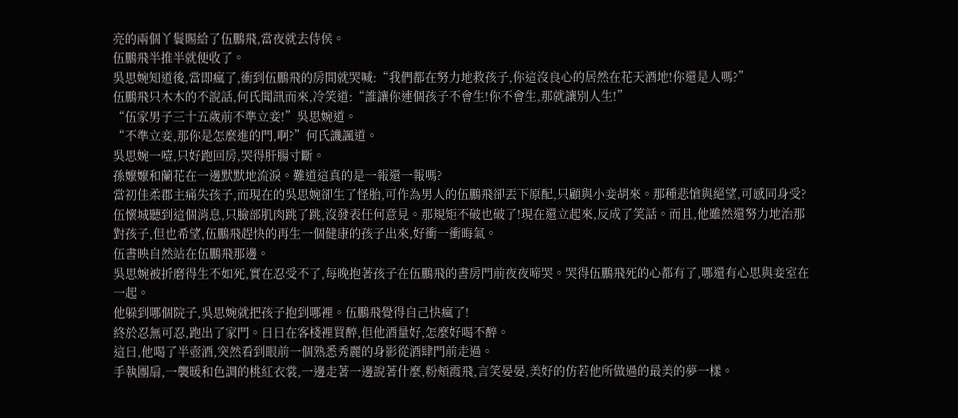亮的兩個丫鬟賜給了伍鵬飛,當夜就去侍侯。
伍鵬飛半推半就便收了。
吳思婉知道後,當即瘋了,衝到伍鵬飛的房間就哭喊:“我們都在努力地救孩子,你這沒良心的居然在花天酒地!你還是人嗎?”
伍鵬飛只木木的不說話,何氏聞訊而來,冷笑道:“誰讓你連個孩子不會生!你不會生,那就讓別人生!”
“伍家男子三十五歲前不準立妾!”吳思婉道。
“不準立妾,那你是怎麼進的門,啊?”何氏譏諷道。
吳思婉一噎,只好跑回房,哭得肝腸寸斷。
孫嬤嬤和蘭花在一邊默默地流淚。難道這真的是一報還一報嗎?
當初佳柔郡主痛失孩子,而現在的吳思婉卻生了怪胎,可作為男人的伍鵬飛卻丟下原配,只顧與小妾胡來。那種悲愴與絕望,可感同身受?
伍懷城聽到這個消息,只臉部肌肉跳了跳,沒發表任何意見。那規矩不破也破了!現在還立起來,反成了笑話。而且,他雖然還努力地治那對孩子,但也希望,伍鵬飛趕快的再生一個健康的孩子出來,好衝一衝晦氣。
伍書映自然站在伍鵬飛那邊。
吳思婉被折磨得生不如死,實在忍受不了,每晚抱著孩子在伍鵬飛的書房門前夜夜啼哭。哭得伍鵬飛死的心都有了,哪還有心思與妾室在一起。
他躲到哪個院子,吳思婉就把孩子抱到哪裡。伍鵬飛覺得自己快瘋了!
終於忍無可忍,跑出了家門。日日在客棧裡買醉,但他酒量好,怎麼好喝不醉。
這日,他喝了半壺酒,突然看到眼前一個熟悉秀麗的身影從酒肆門前走過。
手執團扇,一襲暖和色調的桃紅衣裳,一邊走著一邊說著什麼,粉頰霞飛,言笑晏晏,美好的仿若他所做過的最美的夢一樣。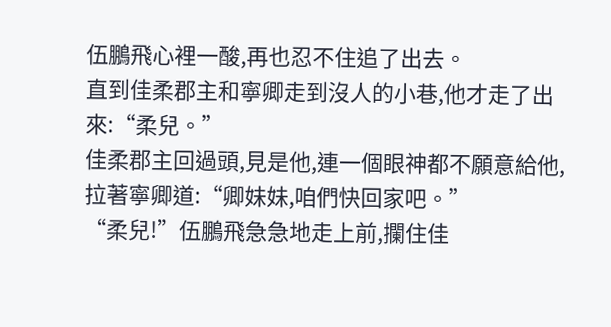伍鵬飛心裡一酸,再也忍不住追了出去。
直到佳柔郡主和寧卿走到沒人的小巷,他才走了出來:“柔兒。”
佳柔郡主回過頭,見是他,連一個眼神都不願意給他,拉著寧卿道:“卿妹妹,咱們快回家吧。”
“柔兒!”伍鵬飛急急地走上前,攔住佳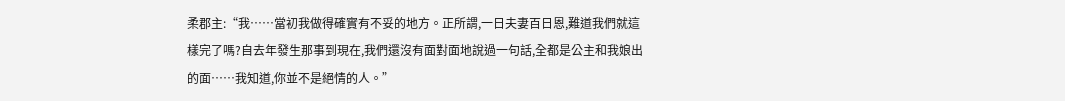柔郡主:“我……當初我做得確實有不妥的地方。正所謂,一日夫妻百日恩,難道我們就這樣完了嗎?自去年發生那事到現在,我們還沒有面對面地說過一句話,全都是公主和我娘出的面……我知道,你並不是絕情的人。”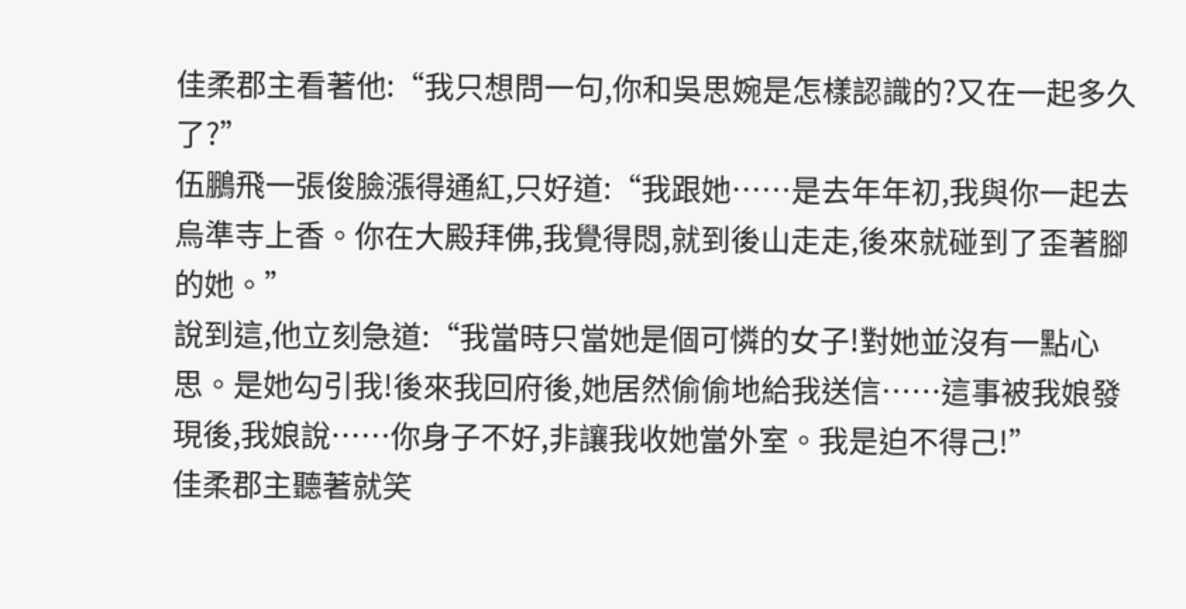佳柔郡主看著他:“我只想問一句,你和吳思婉是怎樣認識的?又在一起多久了?”
伍鵬飛一張俊臉漲得通紅,只好道:“我跟她……是去年年初,我與你一起去烏準寺上香。你在大殿拜佛,我覺得悶,就到後山走走,後來就碰到了歪著腳的她。”
說到這,他立刻急道:“我當時只當她是個可憐的女子!對她並沒有一點心思。是她勾引我!後來我回府後,她居然偷偷地給我送信……這事被我娘發現後,我娘說……你身子不好,非讓我收她當外室。我是迫不得己!”
佳柔郡主聽著就笑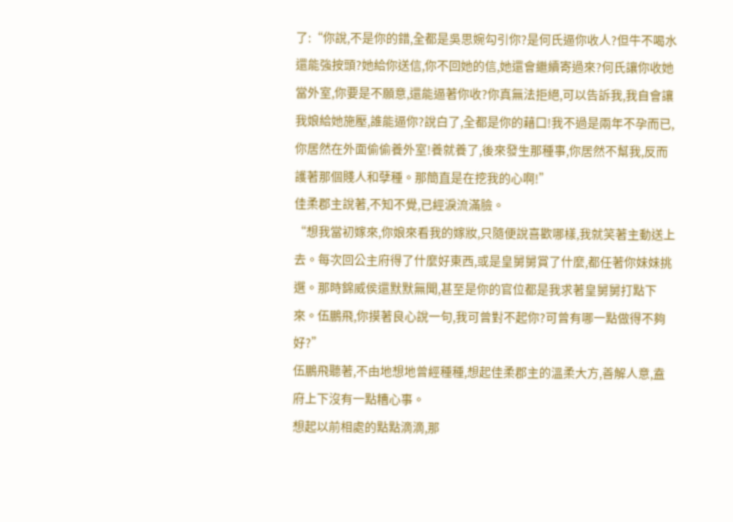了:“你說,不是你的錯,全都是吳思婉勾引你?是何氏逼你收人?但牛不喝水還能強按頭?她給你送信,你不回她的信,她還會繼續寄過來?何氏讓你收她當外室,你要是不願意,還能逼著你收?你真無法拒絕,可以告訴我,我自會讓我娘給她施壓,誰能逼你?說白了,全都是你的藉口!我不過是兩年不孕而已,你居然在外面偷偷養外室!養就養了,後來發生那種事,你居然不幫我,反而護著那個賤人和孽種。那簡直是在挖我的心啊!”
佳柔郡主說著,不知不覺,已經淚流滿臉。
“想我當初嫁來,你娘來看我的嫁妝,只隨便說喜歡哪樣,我就笑著主動送上去。每次回公主府得了什麼好東西,或是皇舅舅賞了什麼,都任著你妹妹挑選。那時錦威侯還默默無聞,甚至是你的官位都是我求著皇舅舅打點下來。伍鵬飛,你摸著良心說一句,我可曾對不起你?可曾有哪一點做得不夠好?”
伍鵬飛聽著,不由地想地曾經種種,想起佳柔郡主的溫柔大方,善解人意,盍府上下沒有一點糟心事。
想起以前相處的點點滴滴,那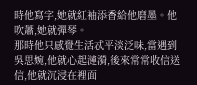時他寫字,她就紅袖添香給他磨墨。他吹蕭,她就彈琴。
那時他只感覺生活忒平淡泛味,當遇到吳思婉,他就心起漣漪,後來常常收信送信,他就沉浸在裡面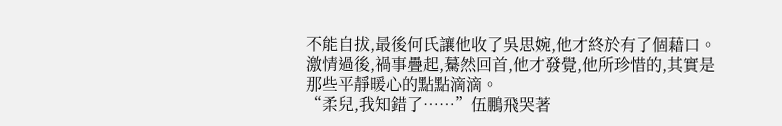不能自拔,最後何氏讓他收了吳思婉,他才終於有了個藉口。
激情過後,禍事疊起,驀然回首,他才發覺,他所珍惜的,其實是那些平靜暖心的點點滴滴。
“柔兒,我知錯了……”伍鵬飛哭著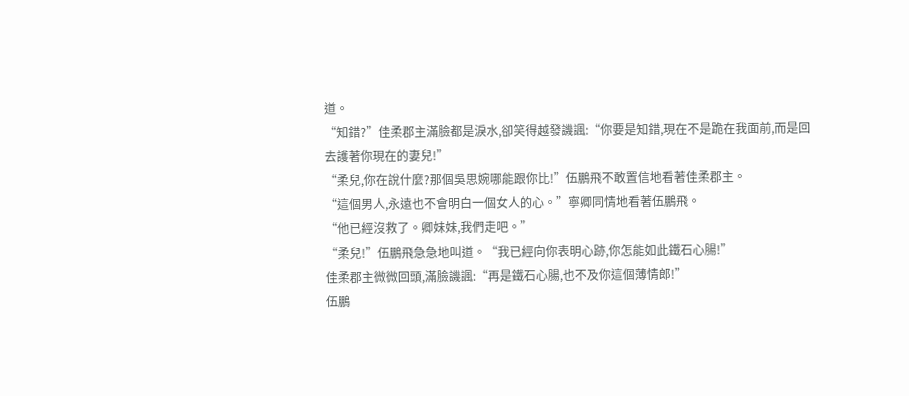道。
“知錯?”佳柔郡主滿臉都是淚水,卻笑得越發譏諷:“你要是知錯,現在不是跪在我面前,而是回去護著你現在的妻兒!”
“柔兒,你在說什麼?那個吳思婉哪能跟你比!”伍鵬飛不敢置信地看著佳柔郡主。
“這個男人,永遠也不會明白一個女人的心。”寧卿同情地看著伍鵬飛。
“他已經沒救了。卿妹妹,我們走吧。”
“柔兒!”伍鵬飛急急地叫道。“我已經向你表明心跡,你怎能如此鐵石心腸!”
佳柔郡主微微回頭,滿臉譏諷:“再是鐵石心腸,也不及你這個薄情郎!”
伍鵬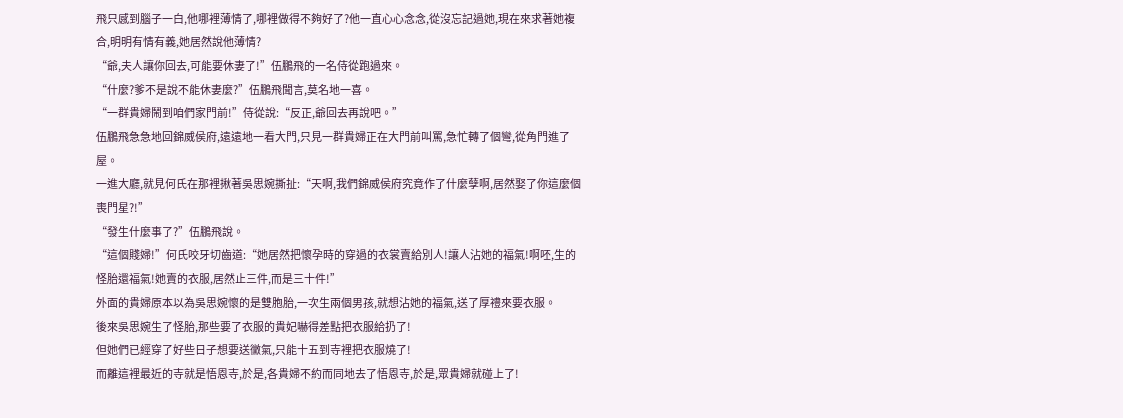飛只感到腦子一白,他哪裡薄情了,哪裡做得不夠好了?他一直心心念念,從沒忘記過她,現在來求著她複合,明明有情有義,她居然說他薄情?
“爺,夫人讓你回去,可能要休妻了!”伍鵬飛的一名侍從跑過來。
“什麼?爹不是說不能休妻麼?”伍鵬飛聞言,莫名地一喜。
“一群貴婦鬧到咱們家門前!”侍從說:“反正,爺回去再說吧。”
伍鵬飛急急地回錦威侯府,遠遠地一看大門,只見一群貴婦正在大門前叫罵,急忙轉了個彎,從角門進了屋。
一進大廳,就見何氏在那裡揪著吳思婉撕扯:“天啊,我們錦威侯府究竟作了什麼孽啊,居然娶了你這麼個喪門星?!”
“發生什麼事了?”伍鵬飛說。
“這個賤婦!”何氏咬牙切齒道:“她居然把懷孕時的穿過的衣裳賣給別人!讓人沾她的福氣!啊呸,生的怪胎還福氣!她賣的衣服,居然止三件,而是三十件!”
外面的貴婦原本以為吳思婉懷的是雙胞胎,一次生兩個男孩,就想沾她的福氣,送了厚禮來要衣服。
後來吳思婉生了怪胎,那些要了衣服的貴妃嚇得差點把衣服給扔了!
但她們已經穿了好些日子想要送黴氣,只能十五到寺裡把衣服燒了!
而離這裡最近的寺就是悟恩寺,於是,各貴婦不約而同地去了悟恩寺,於是,眾貴婦就碰上了!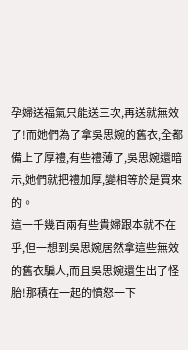孕婦送福氣只能送三次,再送就無效了!而她們為了拿吳思婉的舊衣,全都備上了厚禮,有些禮薄了,吳思婉還暗示,她們就把禮加厚,變相等於是買來的。
這一千幾百兩有些貴婦跟本就不在乎,但一想到吳思婉居然拿這些無效的舊衣騙人,而且吳思婉還生出了怪胎!那積在一起的憤怒一下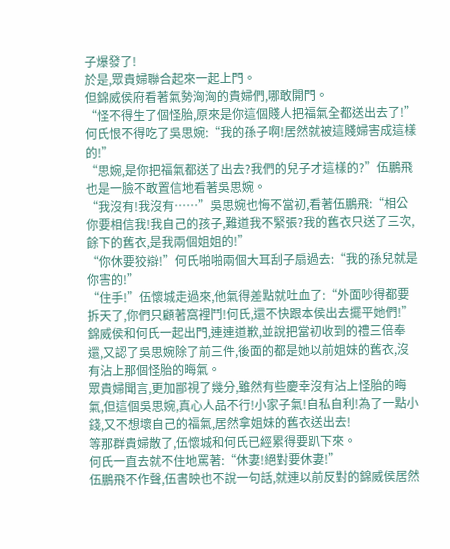子爆發了!
於是,眾貴婦聯合起來一起上門。
但錦威侯府看著氣勢洶洶的貴婦們,哪敢開門。
“怪不得生了個怪胎,原來是你這個賤人把福氣全都送出去了!”何氏恨不得吃了吳思婉:“我的孫子啊!居然就被這賤婦害成這樣的!”
“思婉,是你把福氣都送了出去?我們的兒子才這樣的?”伍鵬飛也是一臉不敢置信地看著吳思婉。
“我沒有!我沒有……”吳思婉也悔不當初,看著伍鵬飛:“相公你要相信我!我自己的孩子,難道我不緊張?我的舊衣只送了三次,餘下的舊衣,是我兩個姐姐的!”
“你休要狡辯!”何氏啪啪兩個大耳刮子扇過去:“我的孫兒就是你害的!”
“住手!”伍懷城走過來,他氣得差點就吐血了:“外面吵得都要拆天了,你們只顧著窩裡鬥!何氏,還不快跟本侯出去擺平她們!”
錦威侯和何氏一起出門,連連道歉,並說把當初收到的禮三倍奉還,又認了吳思婉除了前三件,後面的都是她以前姐妹的舊衣,沒有沾上那個怪胎的晦氣。
眾貴婦聞言,更加鄙視了幾分,雖然有些慶幸沒有沾上怪胎的晦氣,但這個吳思婉,真心人品不行!小家子氣!自私自利!為了一點小錢,又不想壞自己的福氣,居然拿姐妹的舊衣送出去!
等那群貴婦散了,伍懷城和何氏已經累得要趴下來。
何氏一直去就不住地罵著:“休妻!絕對要休妻!”
伍鵬飛不作聲,伍書映也不說一句話,就連以前反對的錦威侯居然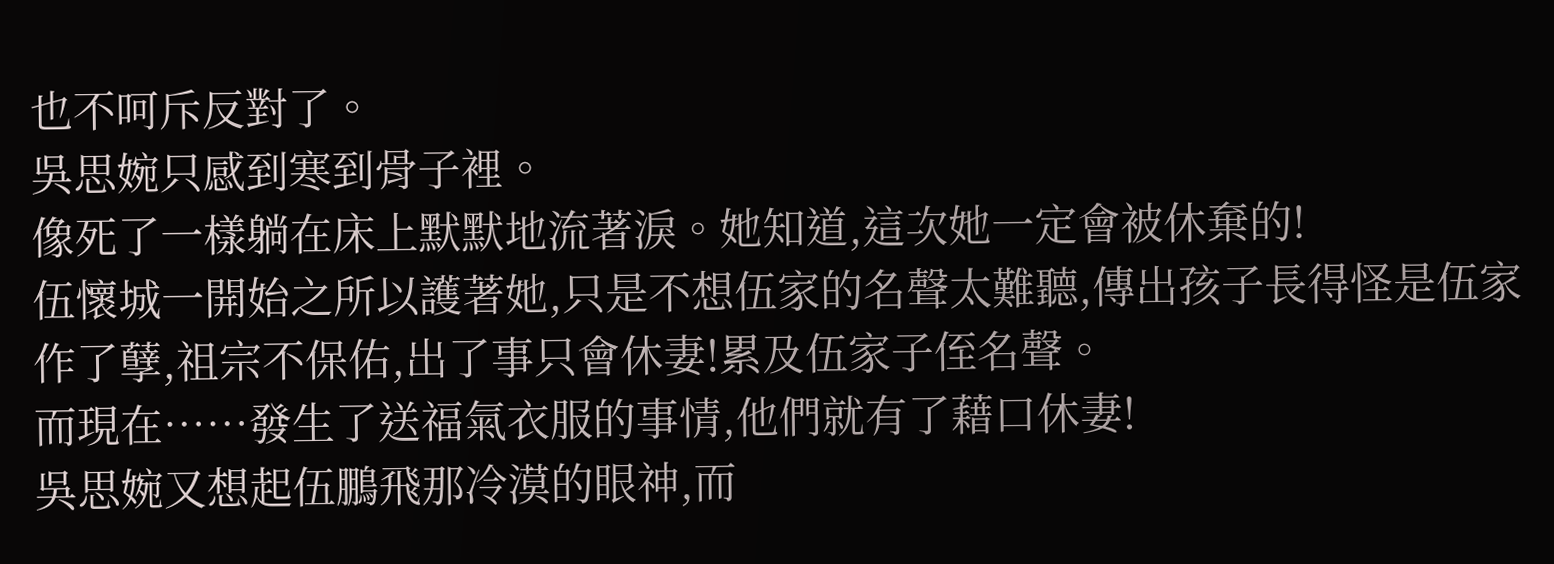也不呵斥反對了。
吳思婉只感到寒到骨子裡。
像死了一樣躺在床上默默地流著淚。她知道,這次她一定會被休棄的!
伍懷城一開始之所以護著她,只是不想伍家的名聲太難聽,傳出孩子長得怪是伍家作了孽,祖宗不保佑,出了事只會休妻!累及伍家子侄名聲。
而現在……發生了送福氣衣服的事情,他們就有了藉口休妻!
吳思婉又想起伍鵬飛那冷漠的眼神,而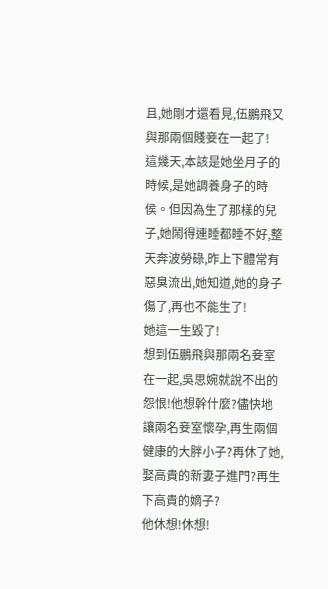且,她剛才還看見,伍鵬飛又與那兩個賤妾在一起了!
這幾天,本該是她坐月子的時候,是她調養身子的時侯。但因為生了那樣的兒子,她鬧得連睡都睡不好,整天奔波勞碌,昨上下體常有惡臭流出,她知道,她的身子傷了,再也不能生了!
她這一生毀了!
想到伍鵬飛與那兩名妾室在一起,吳思婉就說不出的怨恨!他想幹什麼?儘快地讓兩名妾室懷孕,再生兩個健康的大胖小子?再休了她,娶高貴的新妻子進門?再生下高貴的嫡子?
他休想!休想!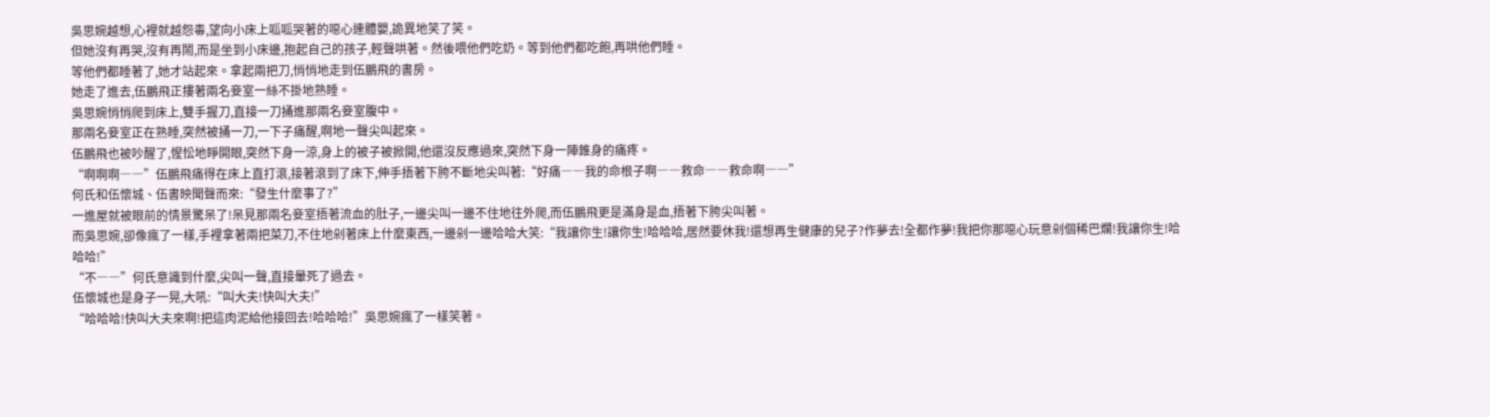吳思婉越想,心裡就越怨毒,望向小床上呱呱哭著的噁心連體嬰,詭異地笑了笑。
但她沒有再哭,沒有再鬧,而是坐到小床邊,抱起自己的孩子,輕聲哄著。然後喂他們吃奶。等到他們都吃飽,再哄他們睡。
等他們都睡著了,她才站起來。拿起兩把刀,悄悄地走到伍鵬飛的書房。
她走了進去,伍鵬飛正摟著兩名妾室一絲不掛地熟睡。
吳思婉悄悄爬到床上,雙手握刀,直接一刀捅進那兩名妾室腹中。
那兩名妾室正在熟睡,突然被捅一刀,一下子痛醒,啊地一聲尖叫起來。
伍鵬飛也被吵醒了,惺忪地睜開眼,突然下身一涼,身上的被子被掀開,他還沒反應過來,突然下身一陣錐身的痛疼。
“啊啊啊――”伍鵬飛痛得在床上直打滾,接著滾到了床下,伸手捂著下胯不斷地尖叫著:“好痛――我的命根子啊――救命――救命啊――”
何氏和伍懷城、伍書映聞聲而來:“發生什麼事了?”
一進屋就被眼前的情景驚呆了!呆見那兩名妾室捂著流血的肚子,一邊尖叫一邊不住地往外爬,而伍鵬飛更是滿身是血,捂著下胯尖叫著。
而吳思婉,卻像瘋了一樣,手裡拿著兩把菜刀,不住地剁著床上什麼東西,一邊剁一邊哈哈大笑:“我讓你生!讓你生!哈哈哈,居然要休我!還想再生健康的兒子?作夢去!全都作夢!我把你那噁心玩意剁個稀巴爛!我讓你生!哈哈哈!”
“不――”何氏意識到什麼,尖叫一聲,直接暈死了過去。
伍懷城也是身子一晃,大吼:“叫大夫!快叫大夫!”
“哈哈哈!快叫大夫來啊!把這肉泥給他接回去!哈哈哈!”吳思婉瘋了一樣笑著。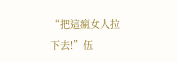“把這瘋女人拉下去!”伍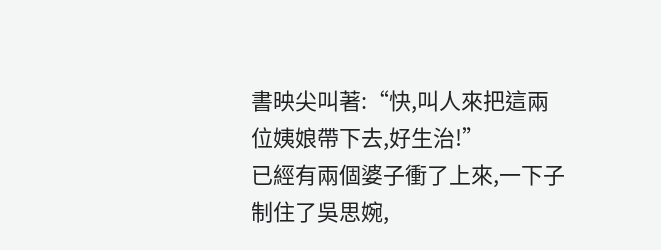書映尖叫著:“快,叫人來把這兩位姨娘帶下去,好生治!”
已經有兩個婆子衝了上來,一下子制住了吳思婉,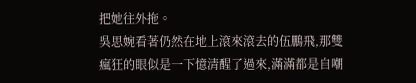把她往外拖。
吳思婉看著仍然在地上滾來滾去的伍鵬飛,那雙瘋狂的眼似是一下憶清醒了過來,滿滿都是自嘲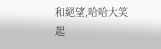和絕望,哈哈大笑起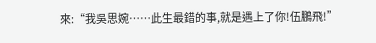來:“我吳思婉……此生最錯的事,就是遇上了你!伍鵬飛!”